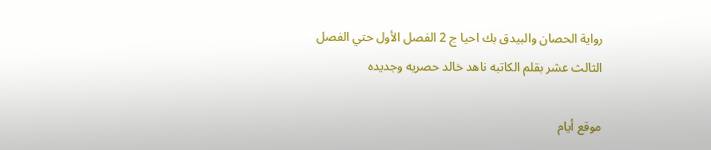رواية الحصان والبيدق بك احيا ج 2 الفصل الأول حتي الفصل الثالث عشر بقلم الكاتبه ناهد خالد حصريه وجديده

موقع أيام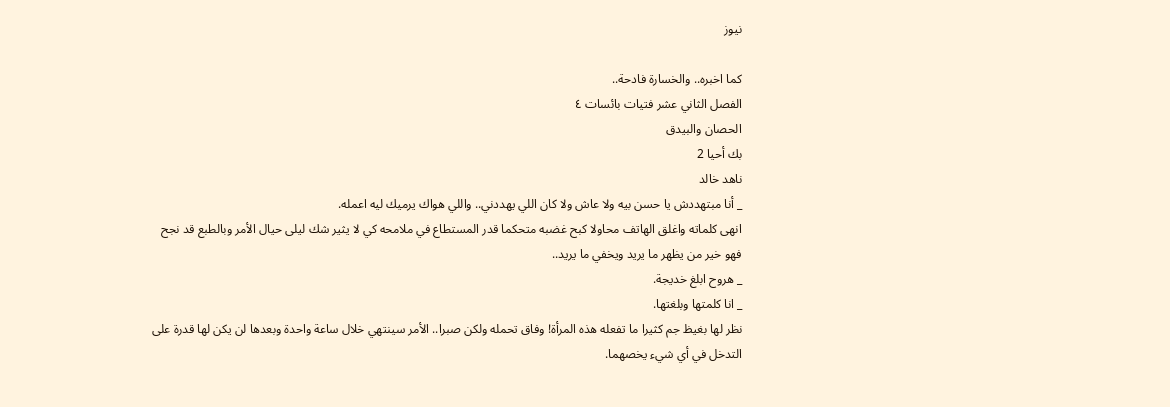نيوز

كما اخبره.. والخسارة فادحة..
الفصل الثاني عشر فتيات بائسات ٤
الحصان والبيدق
بك أحيا 2
ناهد خالد
_ أنا مبتهددش يا حسن بيه ولا عاش ولا كان اللي يهددني.. واللي هواك يرميك ليه اعمله.
انهى كلماته واغلق الهاتف محاولا كبح غضبه متحكما قدر المستطاع في ملامحه كي لا يثير شك ليلى حيال الأمر وبالطبع قد نجح فهو خير من يظهر ما يريد ويخفي ما يريد..
_ هروح ابلغ خديجة.
_ انا كلمتها وبلغتها.
نظر لها بغيظ جم كثيرا ما تفعله هذه المرأة! وفاق تحمله ولكن صبرا.. الأمر سينتهي خلال ساعة واحدة وبعدها لن يكن لها قدرة على التدخل في أي شيء يخصهما.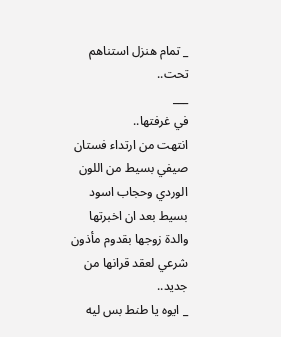_ تمام هنزل استناهم تحت..
___
في غرفتها..
انتهت من ارتداء فستان صيفي بسيط من اللون الوردي وحجاب اسود بسيط بعد ان اخبرتها والدة زوجها بقدوم مأذون شرعي لعقد قرانها من جديد..
_ ايوه يا طنط بس ليه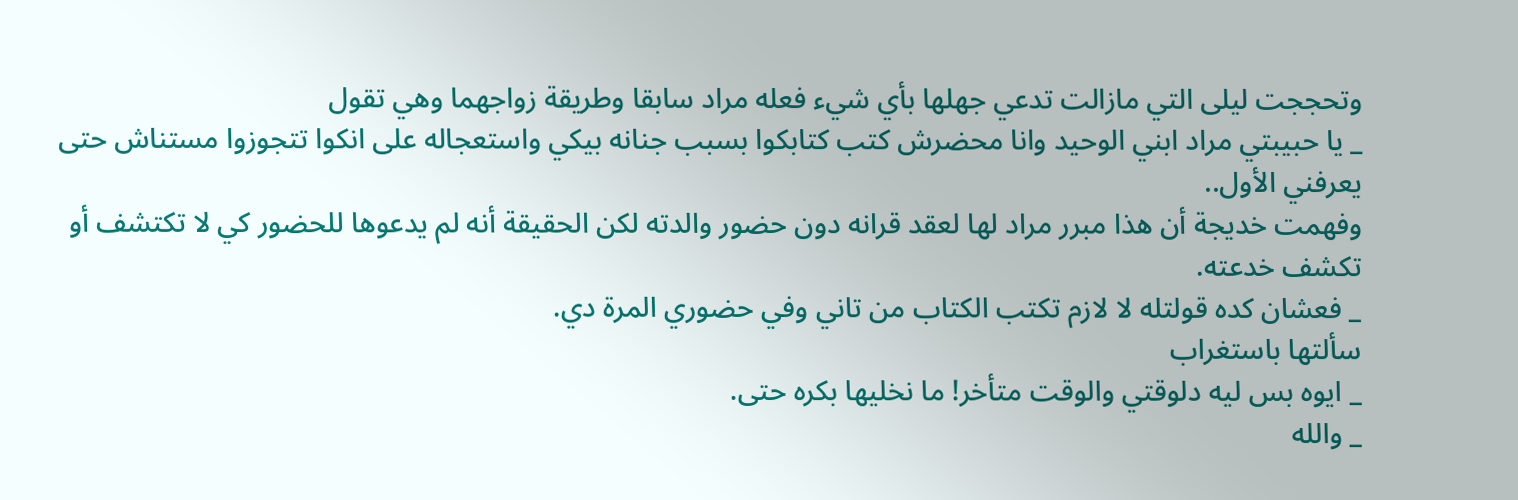وتحججت ليلى التي مازالت تدعي جهلها بأي شيء فعله مراد سابقا وطريقة زواجهما وهي تقول
_ يا حبيبتي مراد ابني الوحيد وانا محضرش كتب كتابكوا بسبب جنانه بيكي واستعجاله على انكوا تتجوزوا مستناش حتى يعرفني الأول..
وفهمت خديجة أن هذا مبرر مراد لها لعقد قرانه دون حضور والدته لكن الحقيقة أنه لم يدعوها للحضور كي لا تكتشف أو تكشف خدعته.
_ فعشان كده قولتله لا لازم تكتب الكتاب من تاني وفي حضوري المرة دي.
سألتها باستغراب
_ ايوه بس ليه دلوقتي والوقت متأخر! ما نخليها بكره حتى.
_ والله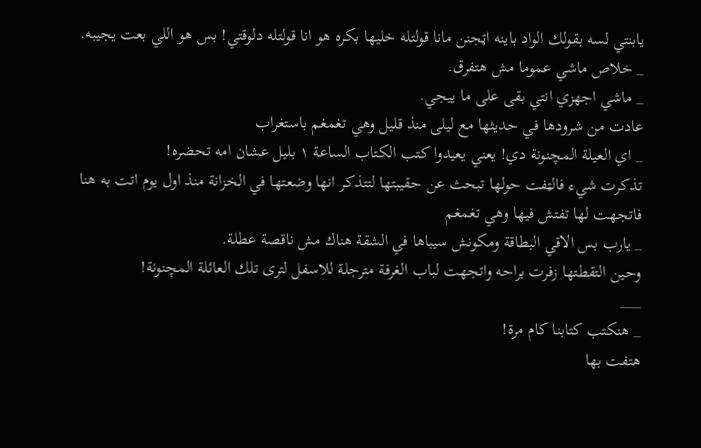يابنتي لسه بقولك الواد باينه اټجنن مانا قولتله خليها بكره هو انا قولتله دلوقتي! بس هو اللي بعت يجيبه.
_ خلاص ماشي عموما مش هتفرق.
_ ماشي اجهزي انتي بقى على ما ييجي.
عادت من شرودها في حديثها مع ليلى منذ قليل وهي تغمغم باستغراب
_ اي العيلة المچنونة دي! يعني يعيدوا كتب الكتاب الساعة ١ بليل عشان امه تحضره!
تذكرت شيء فالټفت حولها تبحث عن حقيبتها لتتذكر انها وضعتها في الخزانة منذ اول يوم اتت به هنا فاتجهت لها تفتش فيها وهي تغمغم
_ يارب بس الاقي البطاقة ومكونش سيباها في الشقة هناك مش ناقصة عطلة.
وحين التقطتها زفرت براحه واتجهت لباب الغرفة مترجلة للاسفل لترى تلك العائلة المچنونة!
___
_ هنكتب كتابنا كام مرة!
هتفت بها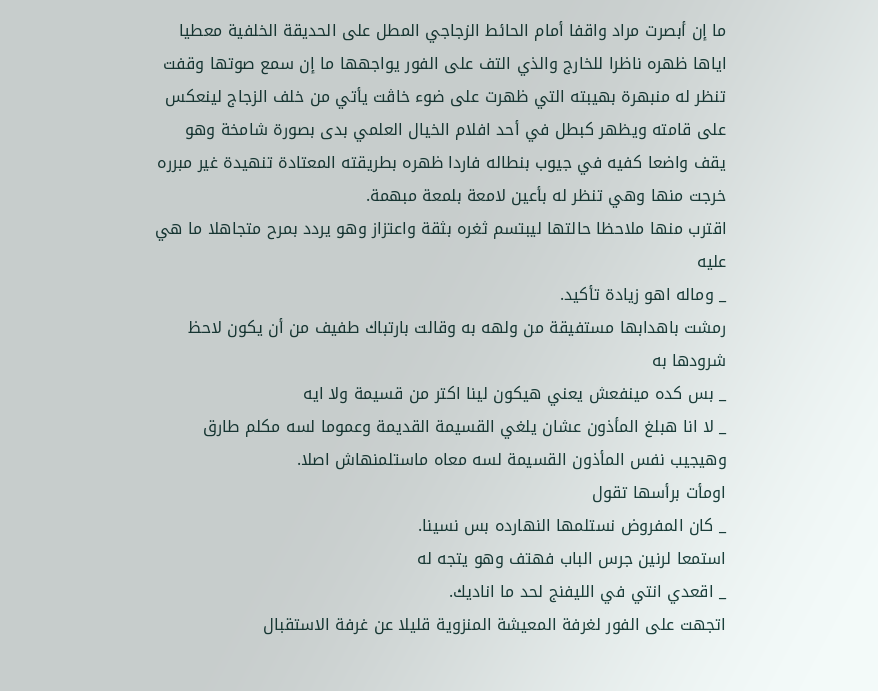ما إن أبصرت مراد واقفا أمام الحائط الزجاجي المطل على الحديقة الخلفية معطيا اياها ظهره ناظرا للخارج والذي التف على الفور يواجهها ما إن سمع صوتها وقفت تنظر له منبهرة بهيبته التي ظهرت على ضوء خاڤت يأتي من خلف الزجاج لينعكس على قامته ويظهر كبطل في أحد افلام الخيال العلمي بدى بصورة شامخة وهو يقف واضعا كفيه في جيوب بنطاله فاردا ظهره بطريقته المعتادة تنهيدة غير مبرره خرجت منها وهي تنظر له بأعين لامعة بلمعة مبهمة.
اقترب منها ملاحظا حالتها ليبتسم ثغره بثقة واعتزاز وهو يردد بمرح متجاهلا ما هي عليه
_ وماله اهو زيادة تأكيد.
رمشت باهدابها مستفيقة من ولهه به وقالت بارتباك طفيف من أن يكون لاحظ شرودها به
_ بس كده مينفعش يعني هيكون لينا اكتر من قسيمة ولا ايه
_ لا انا هبلغ المأذون عشان يلغي القسيمة القديمة وعموما لسه مكلم طارق وهيجيب نفس المأذون القسيمة لسه معاه ماستلمنهاش اصلا.
اومأت برأسها تقول
_ كان المفروض نستلمها النهارده بس نسينا.
استمعا لرنين جرس الباب فهتف وهو يتجه له
_ اقعدي انتي في الليفنج لحد ما اناديك.
اتجهت على الفور لغرفة المعيشة المنزوية قليلا عن غرفة الاستقبال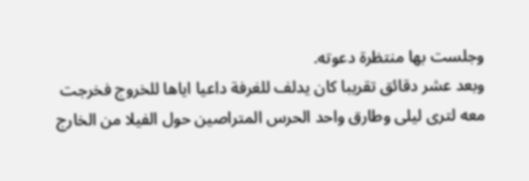وجلست بها منتظرة دعوته.
وبعد عشر دقائق تقريبا كان يدلف للغرفة داعيا اياها للخروج فخرجت معه لترى ليلى وطارق واحد الحرس المتراصين حول الفيلا من الخارج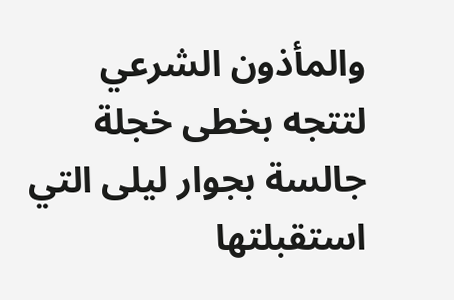والمأذون الشرعي لتتجه بخطى خجلة جالسة بجوار ليلى التي استقبلتها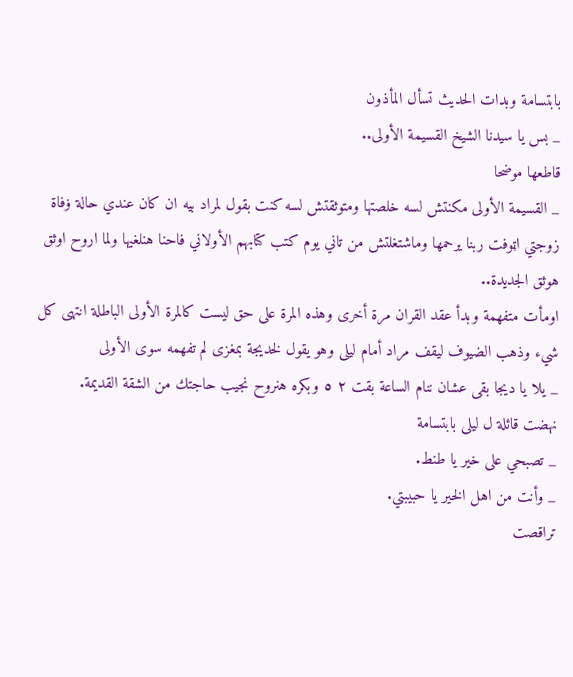بابتسامة وبدات الحديث تسأل المأذون
_ بس يا سيدنا الشيخ القسيمة الأولى..
قاطعها موضحا
_ القسيمة الأولى مكنتش لسه خلصتها ومتوثقتش لسه كنت بقول لمراد بيه ان كان عندي حالة ۏفاة زوجتي اټوفت ربنا يرحمها وماشتغلتش من تاني يوم كتب كتابهم الأولاني فاحنا هنلغيها ولما اروح اوثق هوثق الجديدة..
اومأت متفهمة وبدأ عقد القران مرة أخرى وهذه المرة على حق ليست كالمرة الأولى الباطلة انتهى كل شيء وذهب الضيوف ليقف مراد أمام ليلى وهو يقول لخديجة بمغزى لم تفهمه سوى الأولى
_ يلا يا ديجا بقى عشان ننام الساعة بقت ٢ ٥ وبكره هنروح نجيب حاجتك من الشقة القديمة.
نهضت قائلة ل ليلى بابتسامة
_ تصبحي على خير يا طنط.
_ وأنت من اهل الخير يا حبيبتي.
تراقصت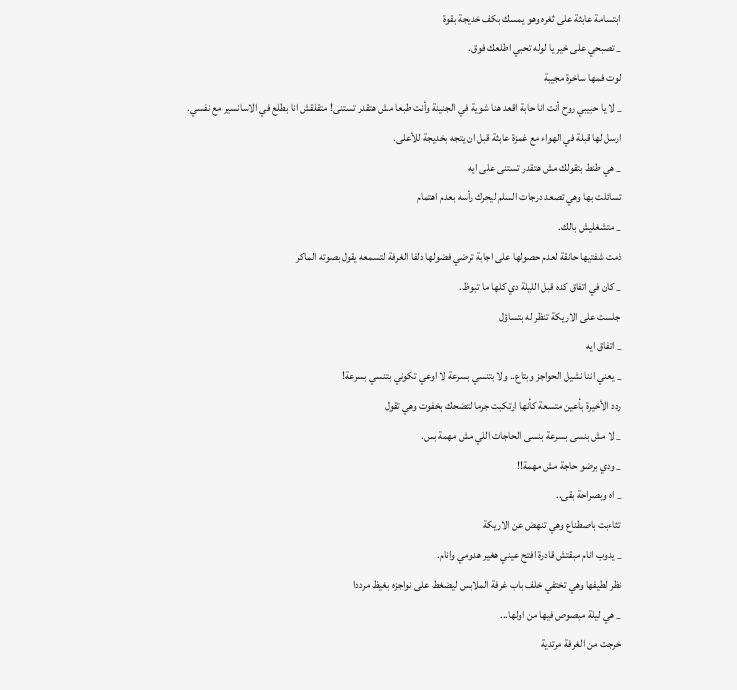ابتسامة عابثة على ثغره وهو يمسك بكف خديجة بقوة
_ تصبحي على خير يا لوله تحبي اطلعك فوق.
لوت فمها ساخرة مجيبة
_ لا يا حبيبي روح أنت انا حابة اقعد هنا شوية في الجنينة وأنت طبعا مش هتقدر تستنى! متقلقش انا بطلع في الاسانسير مع نفسي.
ارسل لها قبلة في الهواء مع غمزة عابثة قبل ان يتجه بخديجة للأعلى.
_ هي طنط بتقولك مش هتقدر تستنى على ايه
تسائلت بها وهي تصعد درجات السلم ليحرك رأسه بعدم اهتمام
_ متشغليش بالك.
ذمت شفتيها حانقة لعدم حصولها على اجابة ترضي فضولها دلفا الغرفة لتسمعه يقول بصوته الماكر
_ كان في اتفاق كده قبل الليلة دي كلها ما تبوظ.
جلست على الاريكة تنظر له بتساؤل
_ اتفاق ايه
_ يعني اننا نشيل الحواجز وبتاع.. ولا بتنسي بسرعة لا اوعي تكوني بتنسي بسرعة!
ردد الأخيرة بأعين متسعة كأنها ارتكبت جرما لتضحك بخفوت وهي تقول
_ لا مش بنسى بسرعة بنسى الحاجات اللي مش مهمة بس.
_ ودي برضو حاجة مش مهمة!!
_ اه وبصراحة بقى..
تثاءبت باصطناع وهي تنهض عن الاريكة
_ يدوب انام مبقتش قادرة افتح عيني هغير هدومي وانام.
نظر لطيفها وهي تختفي خلف باب غرفة الملابس ليضغط على نواجزه بغيظ مرددا
_ هي ليلة مبصوص فيها من اولها...
خرجت من الغرفة مرتدية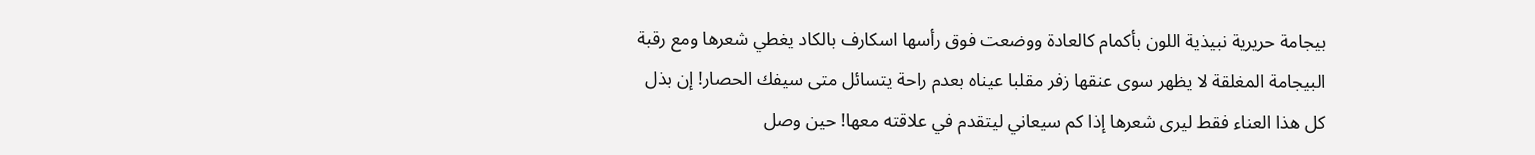بيجامة حريرية نبيذية اللون بأكمام كالعادة ووضعت فوق رأسها اسكارف بالكاد يغطي شعرها ومع رقبة البيجامة المغلقة لا يظهر سوى عنقها زفر مقلبا عيناه بعدم راحة يتسائل متى سيفك الحصار! إن بذل كل هذا العناء فقط ليرى شعرها إذا كم سيعاني ليتقدم في علاقته معها! حين وصل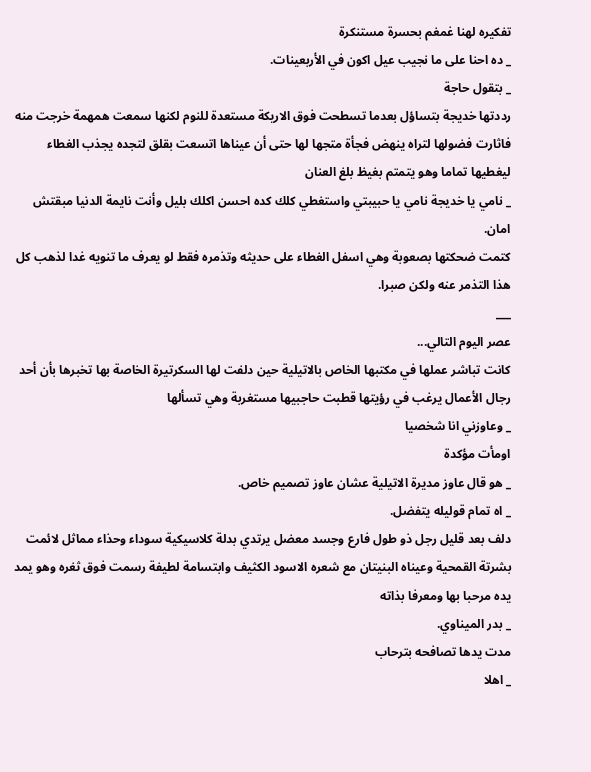تفكيره لهنا غمغم بحسرة مستنكرة
_ ده احنا على ما نجيب عيل اكون في الأربعينات.
_ بتقول حاجة
رددتها خديجة بتساؤل بعدما تسطحت فوق الاريكة مستعدة للنوم لكنها سمعت همهمة خرجت منه فاثارت فضولها لتراه ينهض فجأة متجها لها حتى أن عيناها اتسعت بقلق لتجده يجذب الغطاء ليغطيها تماما وهو يتمتم بغيظ بلغ العنان
_ نامي يا خديجة نامي يا حبيبتي واستغطي كلك كده احسن اكلك بليل وأنت نايمة الدنيا مبقتش امان.
كتمت ضحكتها بصعوبة وهي اسفل الغطاء على حديثه وتذمره فقط لو يعرف ما تنويه غدا لذهب كل هذا التذمر عنه ولكن صبرا.
___
عصر اليوم التالي...
كانت تباشر عملها في مكتبها الخاص بالاتيلية حين دلفت لها السكرتيرة الخاصة بها تخبرها بأن أحد رجال الأعمال يرغب في رؤيتها قطبت حاجبيها مستغربة وهي تسألها
_ وعاوزني انا شخصيا
اومأت مؤكدة
_ هو قال عاوز مديرة الاتيلية عشان عاوز تصميم خاص.
_ اه تمام قوليله يتفضل.
دلف بعد قليل رجل ذو طول فارع وجسد معضل يرتدي بدلة كلاسيكية سوداء وحذاء مماثل لائمت بشرتة القمحية وعيناه البنيتان مع شعره الاسود الكثيف وابتسامة لطيفة رسمت فوق ثغره وهو يمد يده مرحبا بها ومعرفا بذاته
_ بدر الميناوي.
مدت يدها تصافحه بترحاب
_ اهلا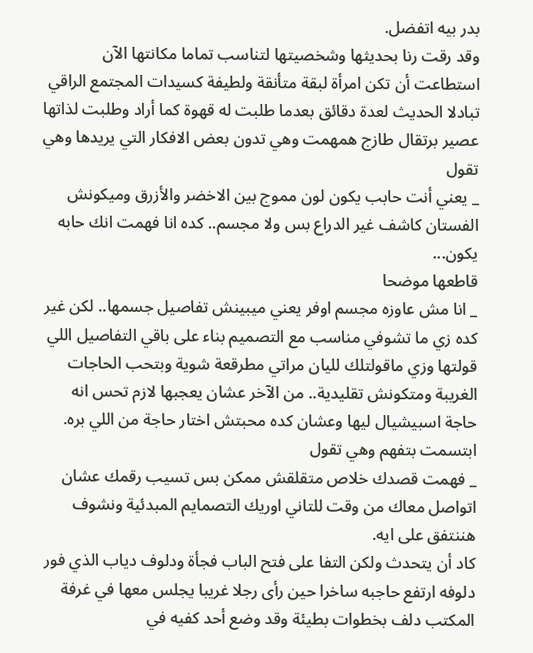بدر بيه اتفضل.
وقد رقت رنا بحديثها وشخصيتها لتناسب تماما مكانتها الآن استطاعت أن تكن امرأة لبقة متأنقة ولطيفة كسيدات المجتمع الراقي تبادلا الحديث لعدة دقائق بعدما طلبت له قهوة كما أراد وطلبت لذاتها عصير برتقال طازج همهمت وهي تدون بعض الافكار التي يريدها وهي تقول
_ يعني أنت حابب يكون لون مموج بين الاخضر والأزرق وميكونش الفستان كاشف غير الدراع بس ولا مجسم.. كده انا فهمت انك حابه يكون...
قاطعها موضحا
_ انا مش عاوزه مجسم اوفر يعني ميبينش تفاصيل جسمها.. لكن غير كده زي ما تشوفي مناسب مع التصميم بناء على باقي التفاصيل اللي قولتها وزي ماقولتلك لليان مراتي مطرقعة شوية وبتحب الحاجات الغريبة ومتكونش تقليدية.. من الآخر عشان يعجبها لازم تحس انه حاجة اسبيشيال ليها وعشان كده محبتش اختار حاجة من اللي بره.
ابتسمت بتفهم وهي تقول
_ فهمت قصدك خلاص متقلقش ممكن بس تسيب رقمك عشان اتواصل معاك من وقت للتاني اوريك التصمايم المبدئية ونشوف هننتفق على ايه.
كاد أن يتحدث ولكن التفا على فتح الباب فجأة ودلوف دياب الذي فور دلوفه ارتفع حاجبه ساخرا حين رأى رجلا غريبا يجلس معها في غرفة المكتب دلف بخطوات بطيئة وقد وضع أحد كفيه في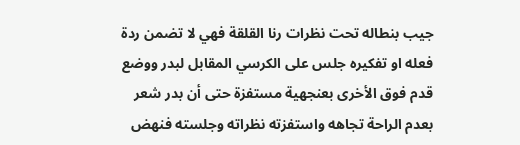جيب بنطاله تحت نظرات رنا القلقة فهي لا تضمن ردة فعله او تفكيره جلس على الكرسي المقابل لبدر ووضع قدم فوق الأخرى بعنجهية مستفزة حتى أن بدر شعر بعدم الراحة تجاهه واستفزته نظراته وجلسته فنهض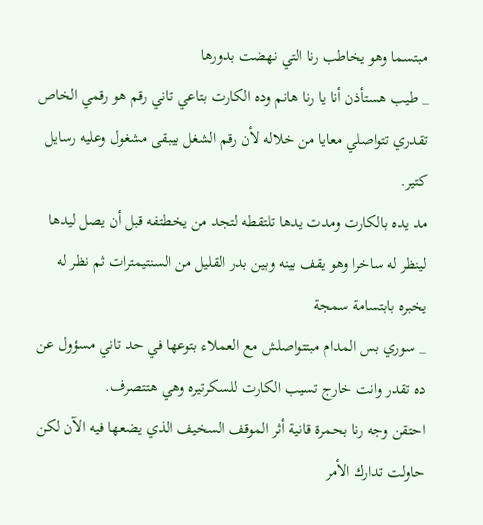مبتسما وهو يخاطب رنا التي نهضت بدورها
_ طيب هستأذن أنا يا رنا هانم وده الكارت بتاعي تاني رقم هو رقمي الخاص تقدري تتواصلي معايا من خلاله لأن رقم الشغل بيبقى مشغول وعليه رسايل كتير.
مد يده بالكارت ومدت يدها تلتقطه لتجد من يخطتفه قبل أن يصل ليدها لينظر له ساخرا وهو يقف بينه وبين بدر القليل من السنتيمترات ثم نظر له يخبره بابتسامة سمجة
_ سوري بس المدام مبتتواصلش مع العملاء بتوعها في حد تاني مسؤول عن ده تقدر وانت خارج تسيب الكارت للسكرتيره وهي هتتصرف.
احتقن وجه رنا بحمرة قانية أثر الموقف السخيف الذي يضعها فيه الآن لكن حاولت تدارك الأمر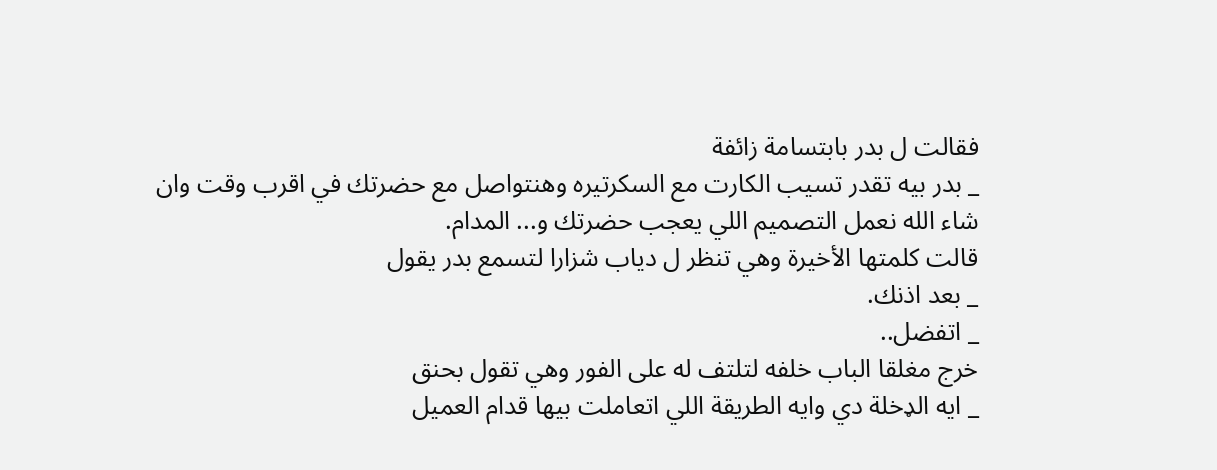فقالت ل بدر بابتسامة زائفة
_ بدر بيه تقدر تسيب الكارت مع السكرتيره وهنتواصل مع حضرتك في اقرب وقت وان شاء الله نعمل التصميم اللي يعجب حضرتك و... المدام.
قالت كلمتها الأخيرة وهي تنظر ل دياب شزارا لتسمع بدر يقول
_ بعد اذنك.
_ اتفضل..
خرج مغلقا الباب خلفه لتلتف له على الفور وهي تقول بحنق
_ ايه الډخلة دي وايه الطريقة اللي اتعاملت بيها قدام العميل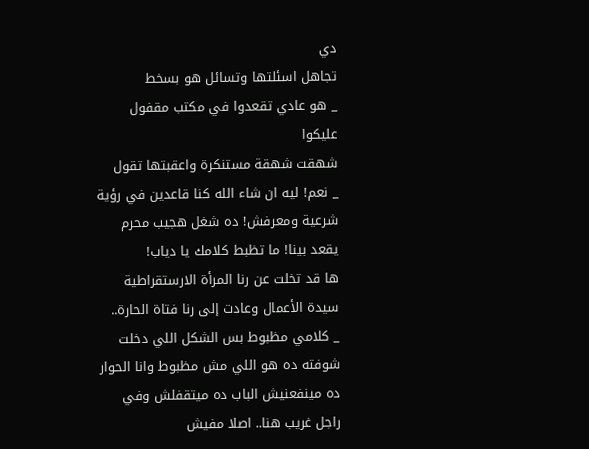دي
تجاهل اسئلتها وتسائل هو بسخط
_ هو عادي تقعدوا في مكتب مقفول عليكوا
شهقت شهقة مستنكرة واعقبتها تقول
_ نعم! ليه ان شاء الله كنا قاعدين في رؤية شرعية ومعرفش! ده شغل هجيب محرم يقعد بينا! ما تظبط كلامك يا دياب!
ها قد تخلت عن رنا المرأة الارستقراطية سيدة الأعمال وعادت إلى رنا فتاة الحارة..
_ كلامي مظبوط بس الشكل اللي دخلت شوفته ده هو اللي مش مظبوط وانا الحوار ده مينفعنيش الباب ده ميتقفلش وفي راجل غريب هنا.. اصلا مفيش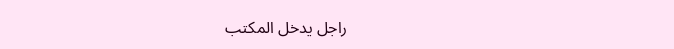راجل يدخل المكتب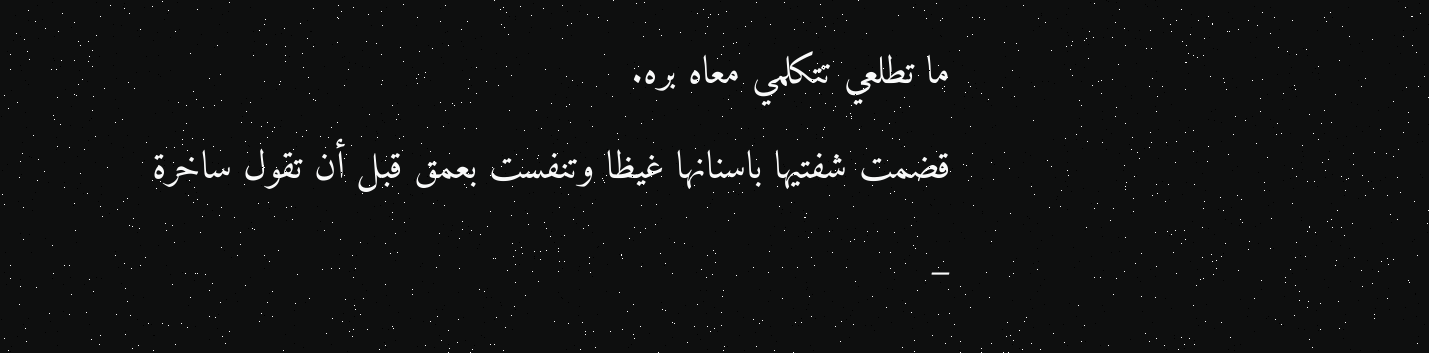ما تطلعي تتكلمي معاه بره.
قضمت شفتيها باسنانها غيظا وتنفست بعمق قبل أن تقول ساخرة
_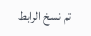تم نسخ الرابط